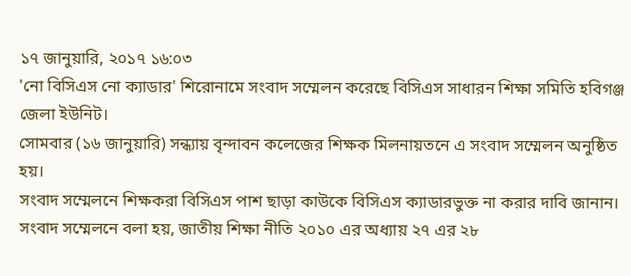১৭ জানুয়ারি, ২০১৭ ১৬:০৩
'নো বিসিএস নো ক্যাডার' শিরোনামে সংবাদ সম্মেলন করেছে বিসিএস সাধারন শিক্ষা সমিতি হবিগঞ্জ জেলা ইউনিট।
সোমবার (১৬ জানুয়ারি) সন্ধ্যায় বৃন্দাবন কলেজের শিক্ষক মিলনায়তনে এ সংবাদ সম্মেলন অনুষ্ঠিত হয়।
সংবাদ সম্মেলনে শিক্ষকরা বিসিএস পাশ ছাড়া কাউকে বিসিএস ক্যাডারভুক্ত না করার দাবি জানান।
সংবাদ সম্মেলনে বলা হয়, জাতীয় শিক্ষা নীতি ২০১০ এর অধ্যায় ২৭ এর ২৮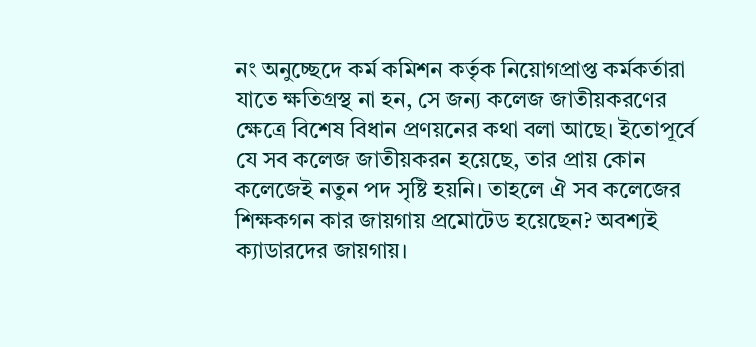নং অনুচ্ছেদে কর্ম কমিশন কর্তৃক নিয়োগপ্রাপ্ত কর্মকর্তারা যাতে ক্ষতিগ্রস্থ না হন, সে জন্য কলেজ জাতীয়করণের ক্ষেত্রে বিশেষ বিধান প্রণয়নের কথা বলা আছে। ইতোপূর্বে যে সব কলেজ জাতীয়করন হয়েছে, তার প্রায় কোন কলেজেই নতুন পদ সৃষ্টি হয়নি। তাহলে ঐ সব কলেজের শিক্ষকগন কার জায়গায় প্রমোটেড হয়েছেন? অবশ্যই ক্যাডারদের জায়গায়।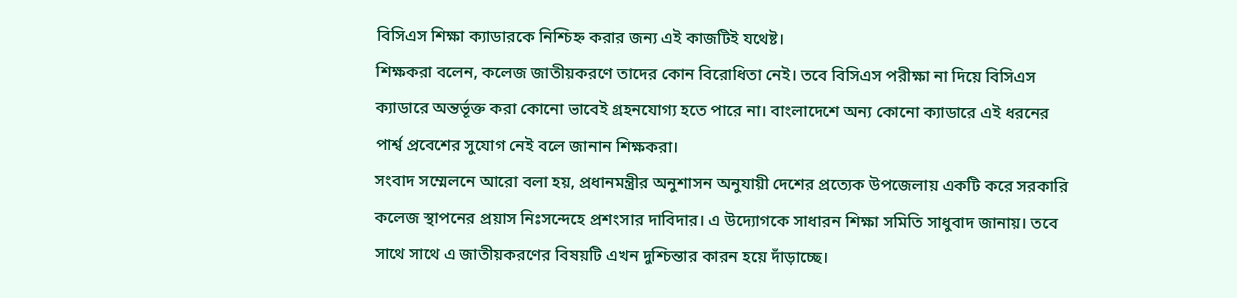বিসিএস শিক্ষা ক্যাডারকে নিশ্চিহ্ন করার জন্য এই কাজটিই যথেষ্ট।
শিক্ষকরা বলেন, কলেজ জাতীয়করণে তাদের কোন বিরোধিতা নেই। তবে বিসিএস পরীক্ষা না দিয়ে বিসিএস ক্যাডারে অন্তর্ভূক্ত করা কোনো ভাবেই গ্রহনযোগ্য হতে পারে না। বাংলাদেশে অন্য কোনো ক্যাডারে এই ধরনের পার্শ্ব প্রবেশের সুযোগ নেই বলে জানান শিক্ষকরা।
সংবাদ সম্মেলনে আরো বলা হয়, প্রধানমন্ত্রীর অনুশাসন অনুযায়ী দেশের প্রত্যেক উপজেলায় একটি করে সরকারি কলেজ স্থাপনের প্রয়াস নিঃসন্দেহে প্রশংসার দাবিদার। এ উদ্যোগকে সাধারন শিক্ষা সমিতি সাধুবাদ জানায়। তবে সাথে সাথে এ জাতীয়করণের বিষয়টি এখন দুশ্চিন্তার কারন হয়ে দাঁড়াচ্ছে।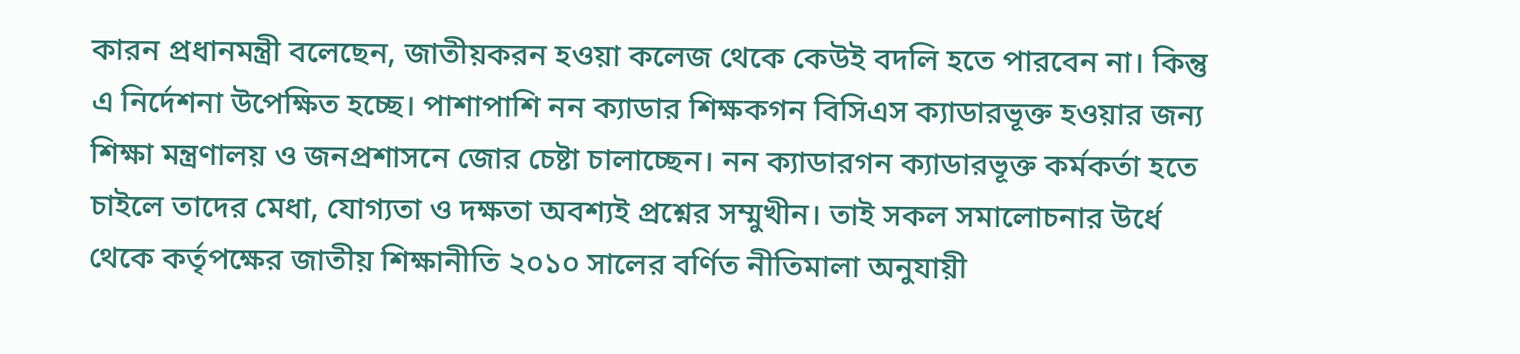কারন প্রধানমন্ত্রী বলেছেন, জাতীয়করন হওয়া কলেজ থেকে কেউই বদলি হতে পারবেন না। কিন্তু এ নির্দেশনা উপেক্ষিত হচ্ছে। পাশাপাশি নন ক্যাডার শিক্ষকগন বিসিএস ক্যাডারভূক্ত হওয়ার জন্য শিক্ষা মন্ত্রণালয় ও জনপ্রশাসনে জোর চেষ্টা চালাচ্ছেন। নন ক্যাডারগন ক্যাডারভূক্ত কর্মকর্তা হতে চাইলে তাদের মেধা, যোগ্যতা ও দক্ষতা অবশ্যই প্রশ্নের সম্মুখীন। তাই সকল সমালোচনার উর্ধে থেকে কর্তৃপক্ষের জাতীয় শিক্ষানীতি ২০১০ সালের বর্ণিত নীতিমালা অনুযায়ী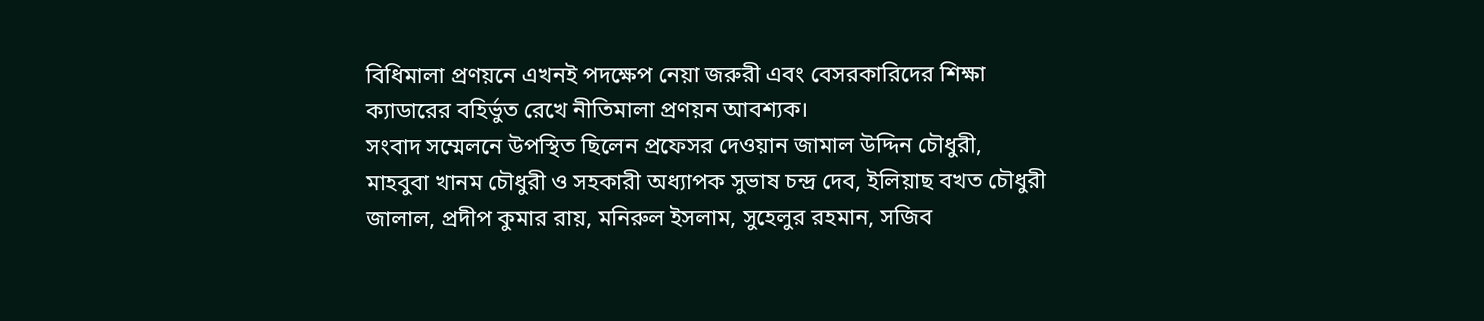বিধিমালা প্রণয়নে এখনই পদক্ষেপ নেয়া জরুরী এবং বেসরকারিদের শিক্ষা ক্যাডারের বহির্ভুত রেখে নীতিমালা প্রণয়ন আবশ্যক।
সংবাদ সম্মেলনে উপস্থিত ছিলেন প্রফেসর দেওয়ান জামাল উদ্দিন চৌধুরী, মাহবুবা খানম চৌধুরী ও সহকারী অধ্যাপক সুভাষ চন্দ্র দেব, ইলিয়াছ বখত চৌধুরী জালাল, প্রদীপ কুমার রায়, মনিরুল ইসলাম, সুহেলুর রহমান, সজিব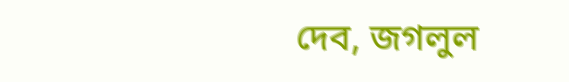দেব, জগলুল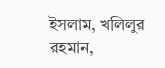ইসলাম, খলিলুর রহমান,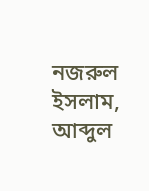নজরুল ইসলাম, আব্দুল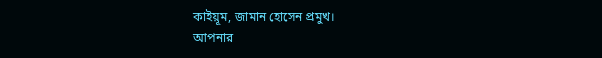কাইয়ূম, জামান হোসেন প্রমুখ।
আপনার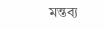মন্তব্য